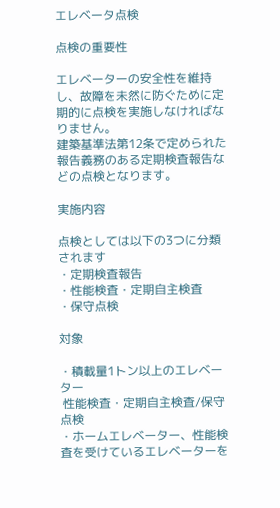エレベータ点検

点検の重要性

エレベーターの安全性を維持し、故障を未然に防ぐために定期的に点検を実施しなければなりません。
建築基準法第12条で定められた報告義務のある定期検査報告などの点検となります。

実施内容

点検としては以下の3つに分類されます
・定期検査報告
・性能検査・定期自主検査
・保守点検

対象

・積載量1トン以上のエレベーター
 性能検査・定期自主検査/保守点検
・ホームエレベーター、性能検査を受けているエレベーターを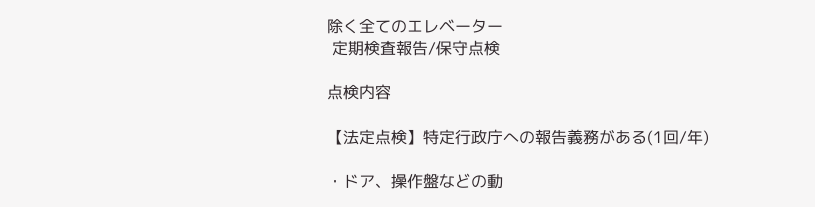除く全てのエレベーター
 定期検査報告/保守点検

点検内容

【法定点検】特定行政庁への報告義務がある(1回/年)

・ドア、操作盤などの動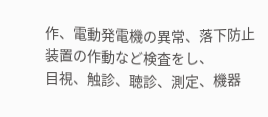作、電動発電機の異常、落下防止装置の作動など検査をし、
目視、触診、聴診、測定、機器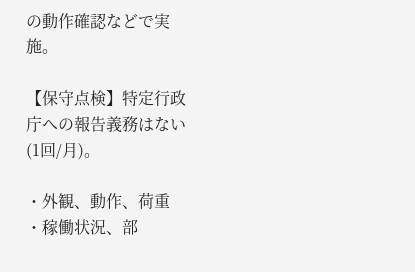の動作確認などで実施。

【保守点検】特定行政庁への報告義務はない(1回/月)。

・外観、動作、荷重
・稼働状況、部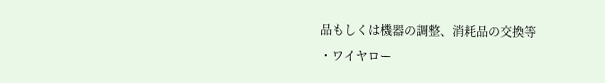品もしくは機器の調整、消耗品の交換等
・ワイヤロー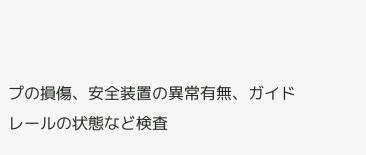プの損傷、安全装置の異常有無、ガイドレールの状態など検査